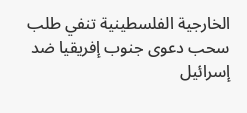الخارجية الفلسطينية تنفي طلب سحب دعوى جنوب إفريقيا ضد إسرائيل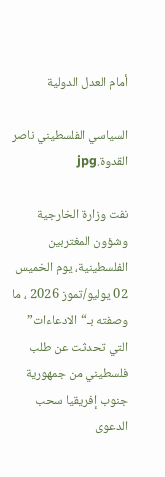أمام العدل الدولية

السياسي الفلسطيني ناصر القدوة.jpg

نفت وزارة الخارجية وشؤون المغتربين الفلسطينية، يوم الخميس 02 يوليو/تموز 2026 ، ما وصفته بـ“الادعاءات” التي تحدثت عن طلب فلسطيني من جمهورية جنوب إفريقيا سحب الدعوى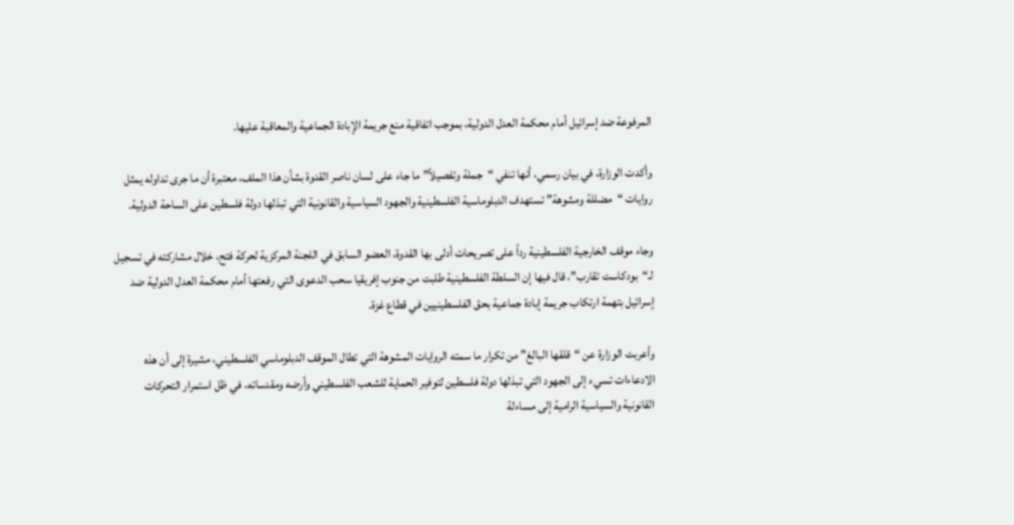المرفوعة ضد إسرائيل أمام محكمة العدل الدولية، بموجب اتفاقية منع جريمة الإبادة الجماعية والمعاقبة عليها.

وأكدت الوزارة، في بيان رسمي، أنها تنفي “جملة وتفصيلاً” ما جاء على لسان ناصر القدوة بشأن هذا الملف، معتبرة أن ما جرى تداوله يمثل روايات “مضللة ومشوهة” تستهدف الدبلوماسية الفلسطينية والجهود السياسية والقانونية التي تبذلها دولة فلسطين على الساحة الدولية.

وجاء موقف الخارجية الفلسطينية رداً على تصريحات أدلى بها القدوة، العضو السابق في اللجنة المركزية لحركة فتح، خلال مشاركته في تسجيل لـ“بودكاست تقارب”، قال فيها إن السلطة الفلسطينية طلبت من جنوب إفريقيا سحب الدعوى التي رفعتها أمام محكمة العدل الدولية ضد إسرائيل بتهمة ارتكاب جريمة إبادة جماعية بحق الفلسطينيين في قطاع غزة.

وأعربت الوزارة عن “قلقها البالغ” من تكرار ما سمته الروايات المشوهة التي تطال الموقف الدبلوماسي الفلسطيني، مشيرة إلى أن هذه الادعاءات تسيء إلى الجهود التي تبذلها دولة فلسطين لتوفير الحماية للشعب الفلسطيني وأرضه ومقدساته، في ظل استمرار التحركات القانونية والسياسية الرامية إلى مساءلة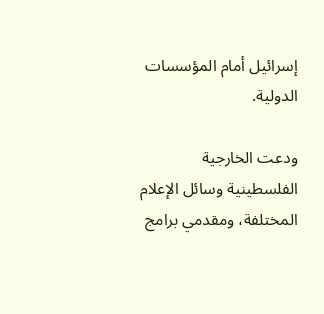إسرائيل أمام المؤسسات الدولية.

ودعت الخارجية الفلسطينية وسائل الإعلام المختلفة، ومقدمي برامج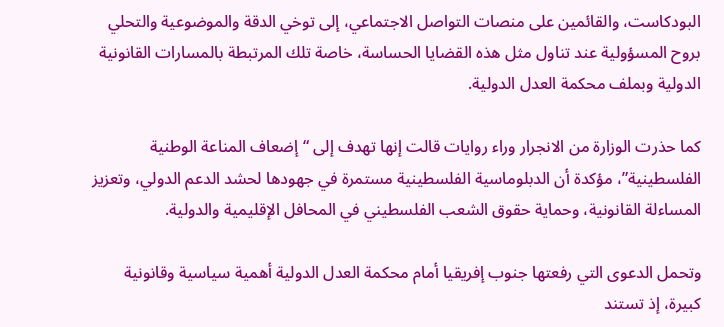البودكاست، والقائمين على منصات التواصل الاجتماعي، إلى توخي الدقة والموضوعية والتحلي بروح المسؤولية عند تناول مثل هذه القضايا الحساسة، خاصة تلك المرتبطة بالمسارات القانونية الدولية وبملف محكمة العدل الدولية.

كما حذرت الوزارة من الانجرار وراء روايات قالت إنها تهدف إلى “إضعاف المناعة الوطنية الفلسطينية”، مؤكدة أن الدبلوماسية الفلسطينية مستمرة في جهودها لحشد الدعم الدولي، وتعزيز المساءلة القانونية، وحماية حقوق الشعب الفلسطيني في المحافل الإقليمية والدولية.

وتحمل الدعوى التي رفعتها جنوب إفريقيا أمام محكمة العدل الدولية أهمية سياسية وقانونية كبيرة، إذ تستند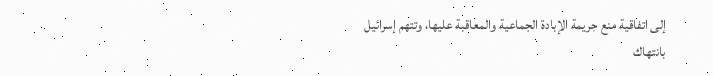إلى اتفاقية منع جريمة الإبادة الجماعية والمعاقبة عليها، وتتهم إسرائيل بانتهاك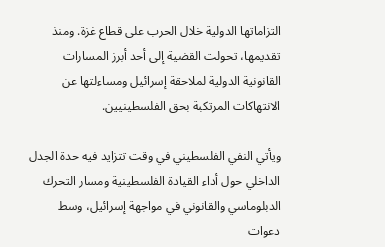التزاماتها الدولية خلال الحرب على قطاع غزة. ومنذ تقديمها، تحولت القضية إلى أحد أبرز المسارات القانونية الدولية لملاحقة إسرائيل ومساءلتها عن الانتهاكات المرتكبة بحق الفلسطينيين.

ويأتي النفي الفلسطيني في وقت تتزايد فيه حدة الجدل الداخلي حول أداء القيادة الفلسطينية ومسار التحرك الدبلوماسي والقانوني في مواجهة إسرائيل، وسط دعوات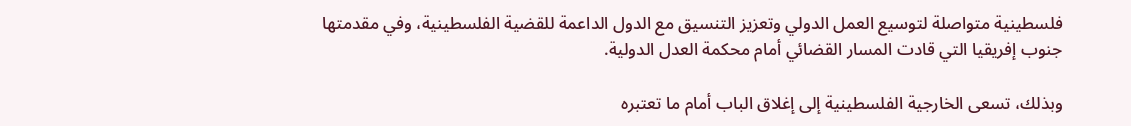فلسطينية متواصلة لتوسيع العمل الدولي وتعزيز التنسيق مع الدول الداعمة للقضية الفلسطينية، وفي مقدمتها جنوب إفريقيا التي قادت المسار القضائي أمام محكمة العدل الدولية.

وبذلك، تسعى الخارجية الفلسطينية إلى إغلاق الباب أمام ما تعتبره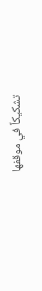تشكيكاً في موقفها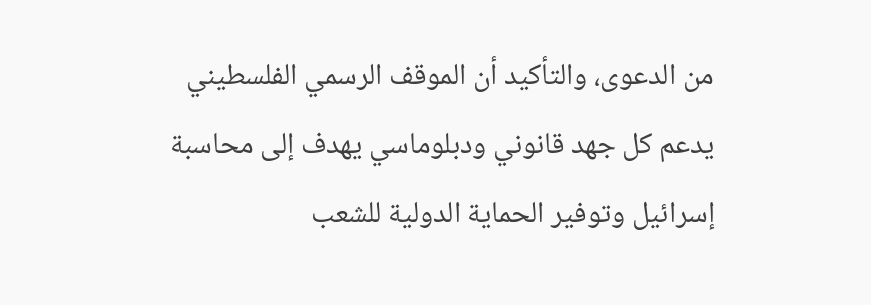من الدعوى، والتأكيد أن الموقف الرسمي الفلسطيني يدعم كل جهد قانوني ودبلوماسي يهدف إلى محاسبة إسرائيل وتوفير الحماية الدولية للشعب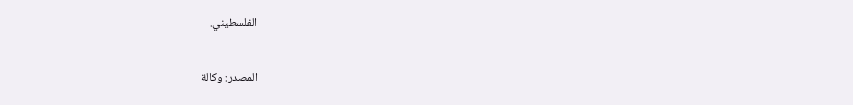الفلسطيني.

المصدر: وكالة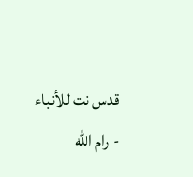قدس نت للأنباء - رام الله